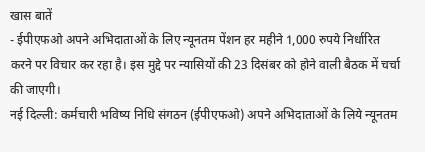खास बातें
- ईपीएफओ अपने अभिदाताओं के लिए न्यूनतम पेंशन हर महीने 1,000 रुपये निर्धारित करने पर विचार कर रहा है। इस मुद्दे पर न्यासियों की 23 दिसंबर को होने वाली बैठक में चर्चा की जाएगी।
नई दिल्ली: कर्मचारी भविष्य निधि संगठन (ईपीएफओ) अपने अभिदाताओं के लिये न्यूनतम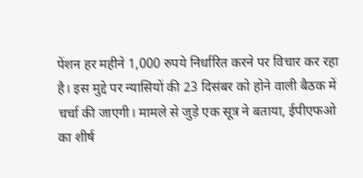पेंशन हर महीने 1,000 रुपये निर्धारित करने पर विचार कर रहा है। इस मुद्दे पर न्यासियों की 23 दिसंबर को होने वाली बैठक में चर्चा की जाएगी। मामले से जुड़े एक सूत्र ने बताया, ईपीएफओ का शीर्ष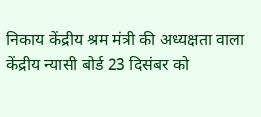निकाय केंद्रीय श्रम मंत्री की अध्यक्षता वाला केंद्रीय न्यासी बोर्ड 23 दिसंबर को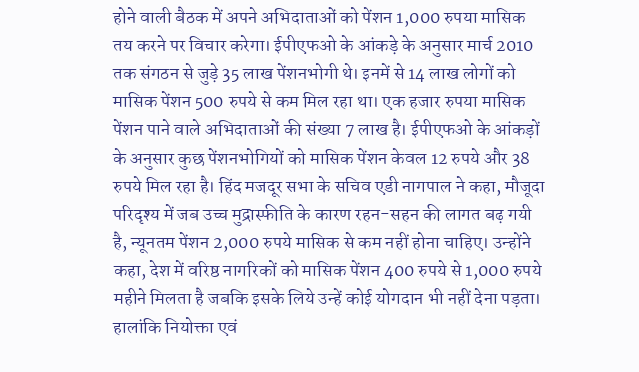होने वाली बैठक में अपने अभिदाताओं को पेंशन 1,000 रुपया मासिक तय करने पर विचार करेगा। ईपीएफओ के आंकड़े के अनुसार मार्च 2010 तक संगठन से जुड़े 35 लाख पेंशनभोगी थे। इनमें से 14 लाख लोगों को मासिक पेंशन 500 रुपये से कम मिल रहा था। एक हजार रुपया मासिक पेंशन पाने वाले अभिदाताओं की संख्या 7 लाख है। ईपीएफओ के आंकड़ों के अनुसार कुछ पेंशनभोगियों को मासिक पेंशन केवल 12 रुपये और 38 रुपये मिल रहा है। हिंद मजदूर सभा के सचिव एडी नागपाल ने कहा, मौजूदा परिदृश्य में जब उच्च मुद्रास्फीति के कारण रहन-सहन की लागत बढ़ गयी है, न्यूनतम पेंशन 2,000 रुपये मासिक से कम नहीं होना चाहिए। उन्होंने कहा, देश में वरिष्ठ नागरिकों को मासिक पेंशन 400 रुपये से 1,000 रुपये महीने मिलता है जबकि इसके लिये उन्हें कोई योगदान भी नहीं देना पड़ता। हालांकि नियोक्ता एवं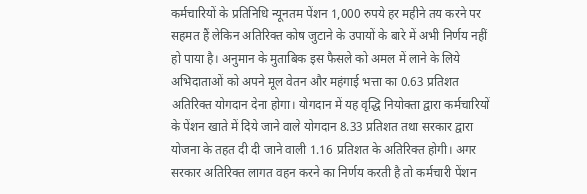कर्मचारियों के प्रतिनिधि न्यूनतम पेंशन 1,000 रुपये हर महीने तय करने पर सहमत हैं लेकिन अतिरिक्त कोष जुटाने के उपायों के बारे में अभी निर्णय नहीं हो पाया है। अनुमान के मुताबिक इस फैसले को अमल में लाने के लिये अभिदाताओं को अपने मूल वेतन और महंगाई भत्ता का 0.63 प्रतिशत अतिरिक्त योगदान देना होगा। योगदान में यह वृद्धि नियोक्ता द्वारा कर्मचारियों के पेंशन खाते में दिये जाने वाले योगदान 8.33 प्रतिशत तथा सरकार द्वारा योजना के तहत दी दी जाने वाली 1.16 प्रतिशत के अतिरिक्त होगी। अगर सरकार अतिरिक्त लागत वहन करने का निर्णय करती है तो कर्मचारी पेंशन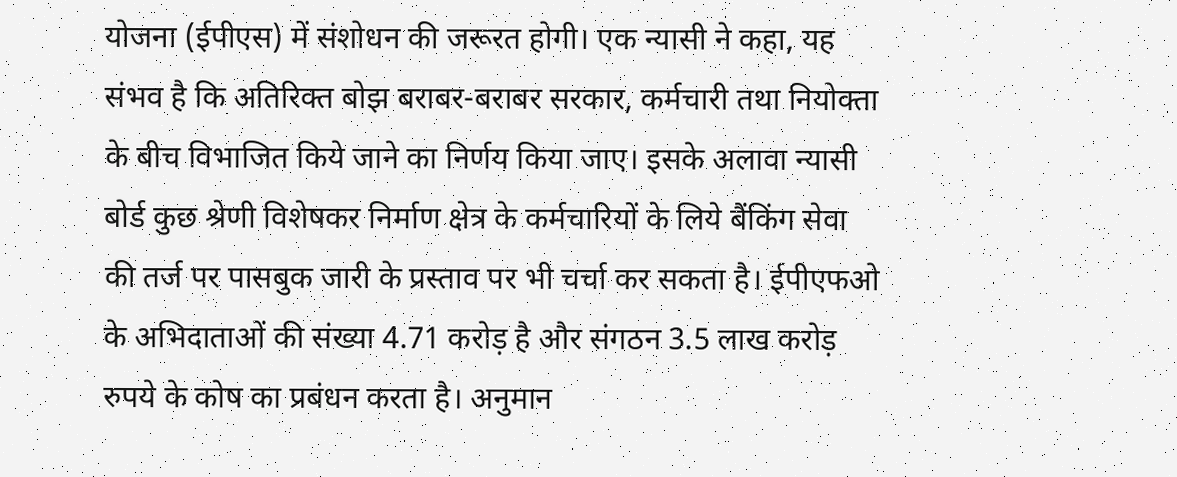योजना (ईपीएस) में संशोधन की जरूरत होगी। एक न्यासी ने कहा, यह संभव है कि अतिरिक्त बोझ बराबर-बराबर सरकार, कर्मचारी तथा नियोक्ता के बीच विभाजित किये जाने का निर्णय किया जाए। इसके अलावा न्यासी बोर्ड कुछ श्रेणी विशेषकर निर्माण क्षेत्र के कर्मचारियों के लिये बैंकिंग सेवा की तर्ज पर पासबुक जारी के प्रस्ताव पर भी चर्चा कर सकता है। ईपीएफओ के अभिदाताओं की संख्या 4.71 करोड़ है और संगठन 3.5 लाख करोड़ रुपये के कोष का प्रबंधन करता है। अनुमान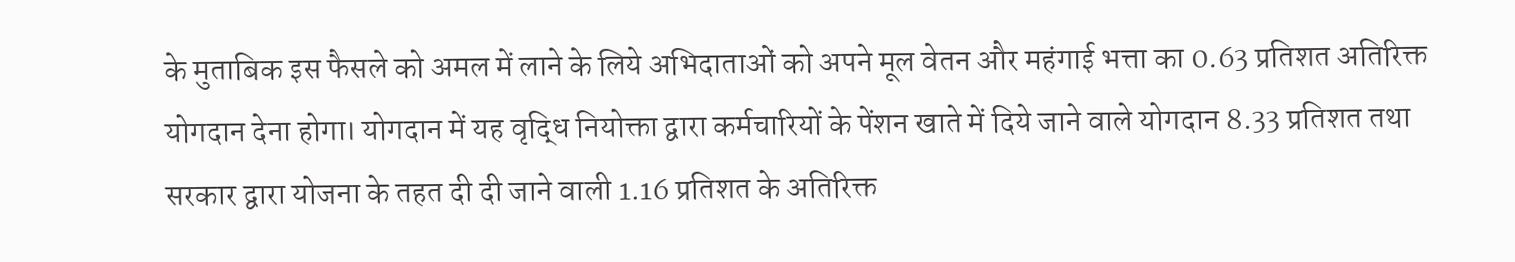के मुताबिक इस फैसले को अमल में लाने के लिये अभिदाताओं को अपने मूल वेतन और महंगाई भत्ता का 0.63 प्रतिशत अतिरिक्त योगदान देना होगा। योगदान में यह वृद्धि नियोक्ता द्वारा कर्मचारियों के पेंशन खाते में दिये जाने वाले योगदान 8.33 प्रतिशत तथा सरकार द्वारा योजना के तहत दी दी जाने वाली 1.16 प्रतिशत के अतिरिक्त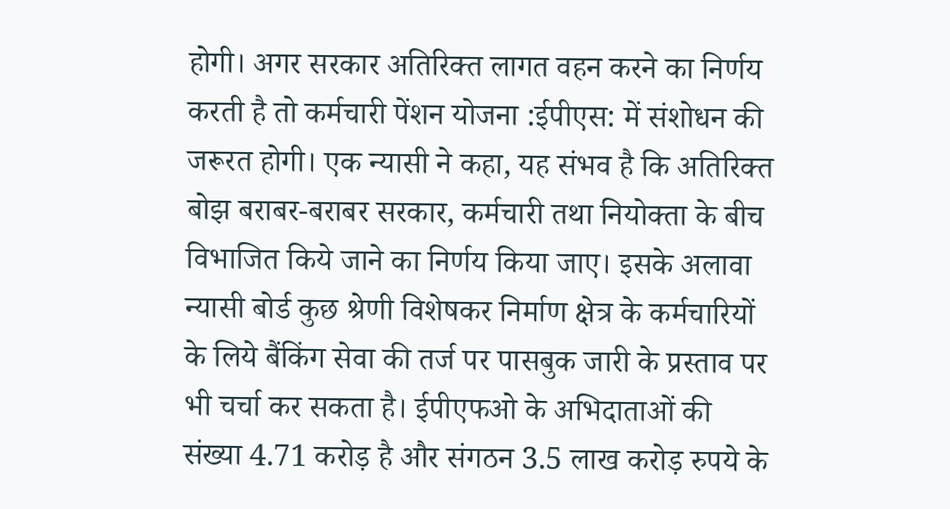होगी। अगर सरकार अतिरिक्त लागत वहन करने का निर्णय करती है तो कर्मचारी पेंशन योजना :ईपीएस: में संशोधन की जरूरत होगी। एक न्यासी ने कहा, यह संभव है कि अतिरिक्त बोझ बराबर-बराबर सरकार, कर्मचारी तथा नियोक्ता के बीच विभाजित किये जाने का निर्णय किया जाए। इसके अलावा न्यासी बोर्ड कुछ श्रेणी विशेषकर निर्माण क्षेत्र के कर्मचारियों के लिये बैंकिंग सेवा की तर्ज पर पासबुक जारी के प्रस्ताव पर भी चर्चा कर सकता है। ईपीएफओ के अभिदाताओं की संख्या 4.71 करोड़ है और संगठन 3.5 लाख करोड़ रुपये के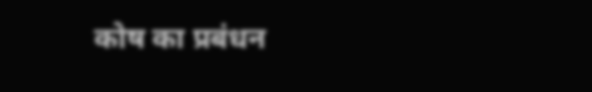कोष का प्रबंधन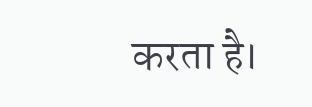करता है।